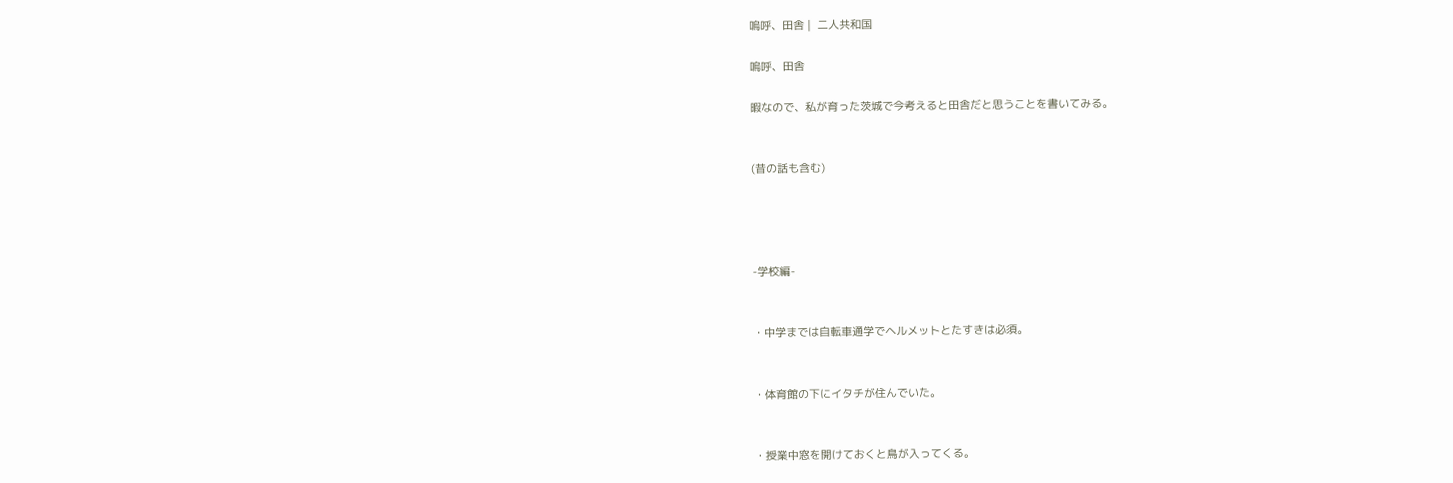嗚呼、田舎 |  二人共和国

嗚呼、田舎

暇なので、私が育った茨城で今考えると田舎だと思うことを書いてみる。


(昔の話も含む)




-学校編-


・中学までは自転車通学でヘルメットとたすきは必須。


・体育館の下にイタチが住んでいた。


・授業中窓を開けておくと鳥が入ってくる。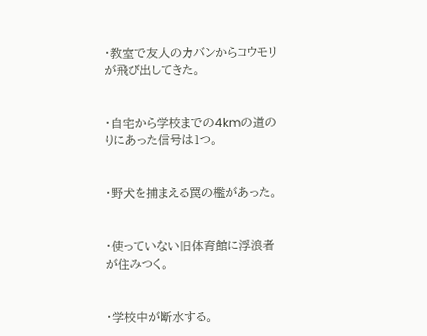・教室で友人のカバンからコウモリが飛び出してきた。


・自宅から学校までの4kmの道のりにあった信号は1つ。


・野犬を捕まえる罠の檻があった。


・使っていない旧体育館に浮浪者が住みつく。


・学校中が断水する。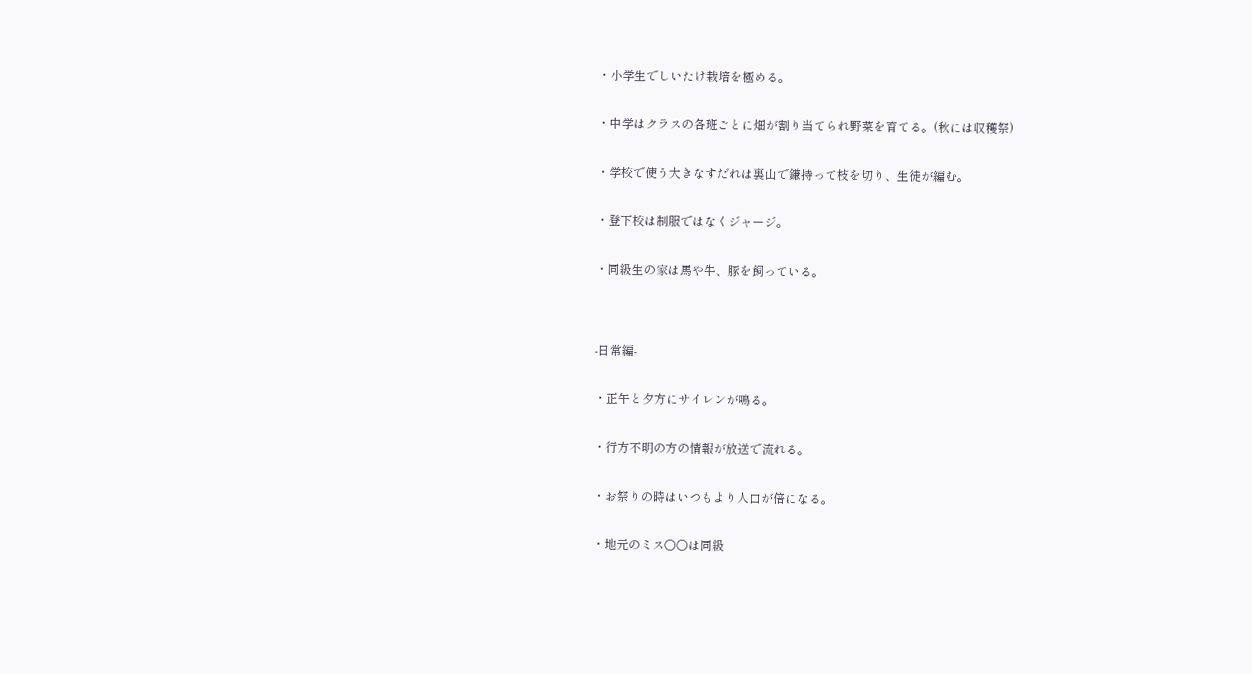・小学生でしいたけ栽培を極める。


・中学はクラスの各班ごとに畑が割り当てられ野菜を育てる。(秋には収穫祭)


・学校で使う大きなすだれは裏山で鎌持って枝を切り、生徒が編む。


・登下校は制服ではなくジャージ。


・同級生の家は馬や牛、豚を飼っている。




-日常編-


・正午と夕方にサイレンが鳴る。


・行方不明の方の情報が放送で流れる。


・お祭りの時はいつもより人口が倍になる。


・地元のミス○○は同級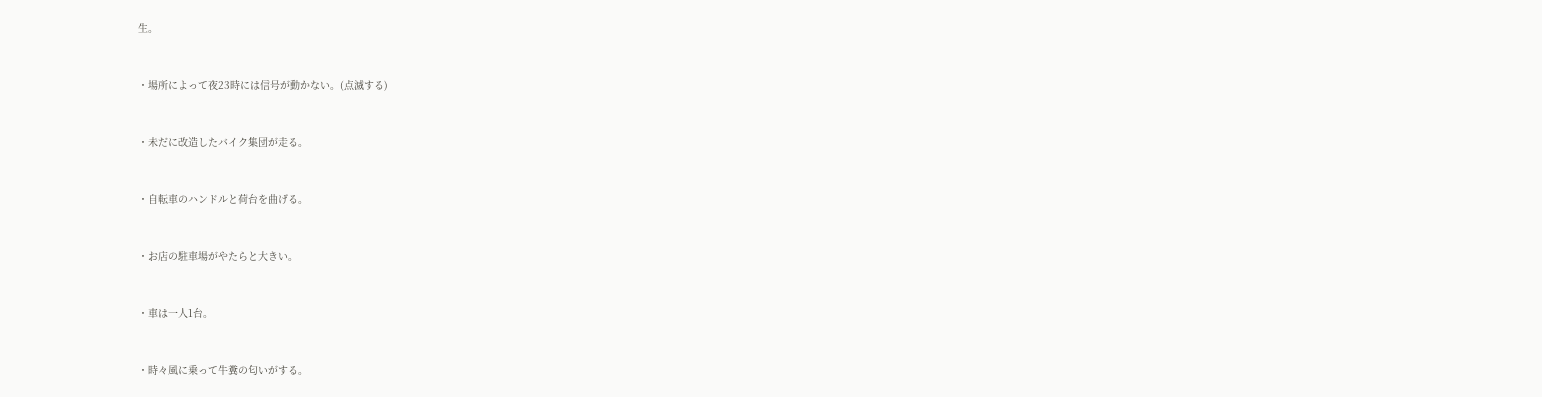生。


・場所によって夜23時には信号が動かない。(点滅する)


・未だに改造したバイク集団が走る。


・自転車のハンドルと荷台を曲げる。


・お店の駐車場がやたらと大きい。


・車は一人1台。


・時々風に乗って牛糞の匂いがする。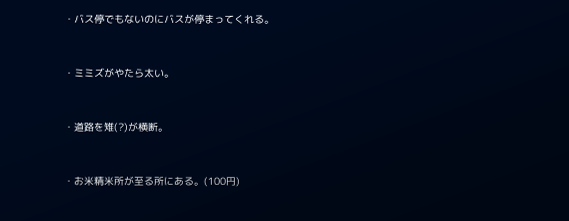・バス停でもないのにバスが停まってくれる。


・ミミズがやたら太い。


・道路を雉(?)が横断。


・お米精米所が至る所にある。(100円)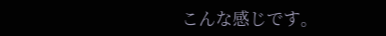こんな感じです。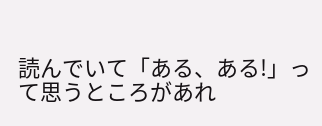読んでいて「ある、ある!」って思うところがあれ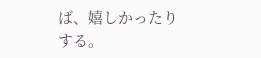ば、嬉しかったりする。